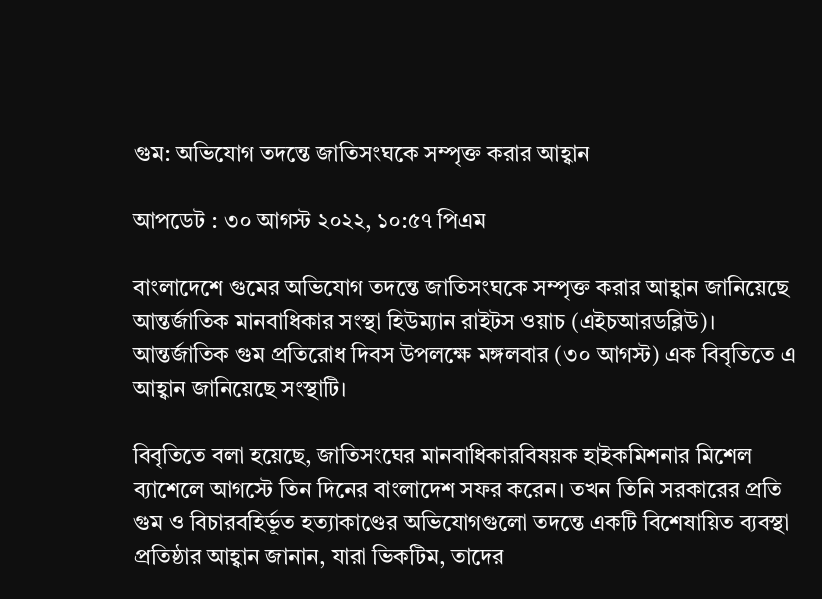গুম: অভিযোগ তদন্তে জাতিসংঘকে সম্পৃক্ত করার আহ্বান

আপডেট : ৩০ আগস্ট ২০২২, ১০:৫৭ পিএম

বাংলাদেশে গুমের অভিযোগ তদন্তে জাতিসংঘকে সম্পৃক্ত করার আহ্বান জানিয়েছে আন্তর্জাতিক মানবাধিকার সংস্থা হিউম্যান রাইটস ওয়াচ (এইচআরডব্লিউ)। আন্তর্জাতিক গুম প্রতিরোধ দিবস উপলক্ষে মঙ্গলবার (৩০ আগস্ট) এক বিবৃতিতে এ আহ্বান জানিয়েছে সংস্থাটি।

বিবৃতিতে বলা হয়েছে, জাতিসংঘের মানবাধিকারবিষয়ক হাইকমিশনার মিশেল ব্যাশেলে আগস্টে তিন দিনের বাংলাদেশ সফর করেন। তখন তিনি সরকারের প্রতি গুম ও বিচারবহির্ভূত হত্যাকাণ্ডের অভিযোগগুলো তদন্তে একটি বিশেষায়িত ব্যবস্থা প্রতিষ্ঠার আহ্বান জানান, যারা ভিকটিম, তাদের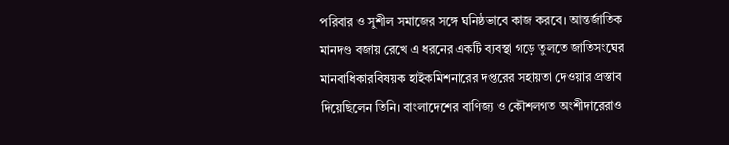পরিবার ও সুশীল সমাজের সঙ্গে ঘনিষ্ঠভাবে কাজ করবে। আন্তর্জাতিক মানদণ্ড বজায় রেখে এ ধরনের একটি ব্যবস্থা গড়ে তুলতে জাতিসংঘের মানবাধিকারবিষয়ক হাইকমিশনারের দপ্তরের সহায়তা দেওয়ার প্রস্তাব দিয়েছিলেন তিনি। বাংলাদেশের বাণিজ্য ও কৌশলগত অংশীদারেরাও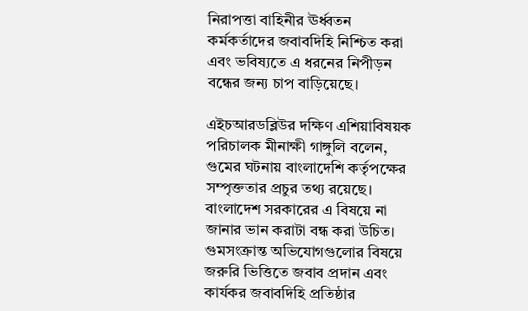নিরাপত্তা বাহিনীর ঊর্ধ্বতন কর্মকর্তাদের জবাবদিহি নিশ্চিত করা এবং ভবিষ্যতে এ ধরনের নিপীড়ন বন্ধের জন্য চাপ বাড়িয়েছে।

এইচআরডব্লিউর দক্ষিণ এশিয়াবিষয়ক পরিচালক মীনাক্ষী গাঙ্গুলি বলেন, গুমের ঘটনায় বাংলাদেশি কর্তৃপক্ষের সম্পৃক্ততার প্রচুর তথ্য রয়েছে। বাংলাদেশ সরকারের এ বিষয়ে না জানার ভান করাটা বন্ধ করা উচিত। গুমসংক্রান্ত অভিযোগগুলোর বিষয়ে জরুরি ভিত্তিতে জবাব প্রদান এবং কার্যকর জবাবদিহি প্রতিষ্ঠার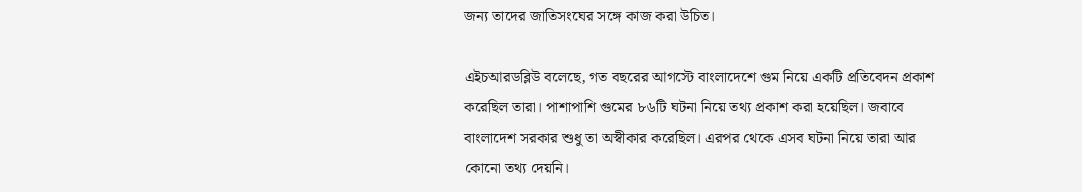জন্য তাদের জাতিসংঘের সঙ্গে কাজ করা উচিত।

এইচআরডব্লিউ বলেছে, গত বছরের আগস্টে বাংলাদেশে গুম নিয়ে একটি প্রতিবেদন প্রকাশ করেছিল তারা। পাশাপাশি গুমের ৮৬টি ঘটনা নিয়ে তথ্য প্রকাশ করা হয়েছিল। জবাবে বাংলাদেশ সরকার শুধু তা অস্বীকার করেছিল। এরপর থেকে এসব ঘটনা নিয়ে তারা আর কোনো তথ্য দেয়নি।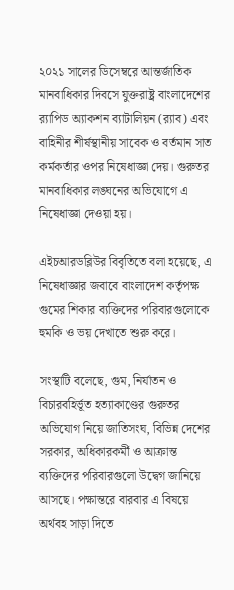২০২১ সালের ডিসেম্বরে আন্তর্জাতিক মানবাধিকার দিবসে যুক্তরাষ্ট্র বাংলাদেশের র‌্যাপিড অ্যাকশন ব্যাটালিয়ন (র‌্যাব) এবং বাহিনীর শীর্ষস্থানীয় সাবেক ও বর্তমান সাত কর্মকর্তার ওপর নিষেধাজ্ঞা দেয়। গুরুতর মানবাধিকার লঙ্ঘনের অভিযোগে এ নিষেধাজ্ঞা দেওয়া হয়।

এইচআরডব্লিউর বিবৃতিতে বলা হয়েছে, এ নিষেধাজ্ঞার জবাবে বাংলাদেশ কর্তৃপক্ষ গুমের শিকার ব্যক্তিদের পরিবারগুলোকে হুমকি ও ভয় দেখাতে শুরু করে।

সংস্থাটি বলেছে, গুম, নির্যাতন ও বিচারবহির্ভূত হত্যাকাণ্ডের গুরুতর অভিযোগ নিয়ে জাতিসংঘ, বিভিন্ন দেশের সরকার, অধিকারকর্মী ও আক্রান্ত ব্যক্তিদের পরিবারগুলো উদ্বেগ জানিয়ে আসছে। পক্ষান্তরে বারবার এ বিষয়ে অর্থবহ সাড়া দিতে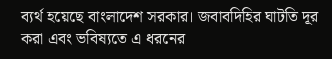ব্যর্থ হয়েছে বাংলাদেশ সরকার। জবাবদিহির ঘাটতি দূর করা এবং ভবিষ্যতে এ ধরনের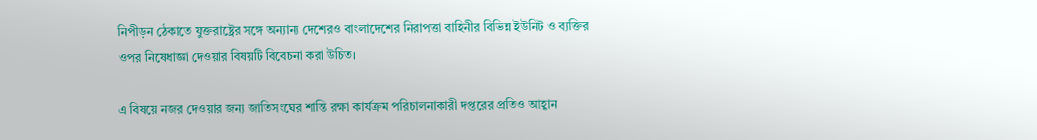নিপীড়ন ঠেকাতে যুক্তরাষ্ট্রের সঙ্গে অন্যান্য দেশেরও বাংলাদেশের নিরাপত্তা বাহিনীর বিভিন্ন ইউনিট ও ব্যক্তির ওপর নিষেধাজ্ঞা দেওয়ার বিষয়টি বিবেচনা করা উচিত।

এ বিষয়ে নজর দেওয়ার জন্য জাতিসংঘের শান্তি রক্ষা কার্যক্রম পরিচালনাকারী দপ্তরের প্রতিও আহ্বান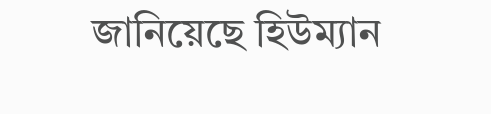জানিয়েছে হিউম্যান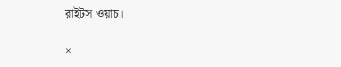রাইটস ওয়াচ।

×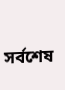সর্বশেষ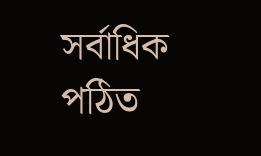সর্বাধিক পঠিত